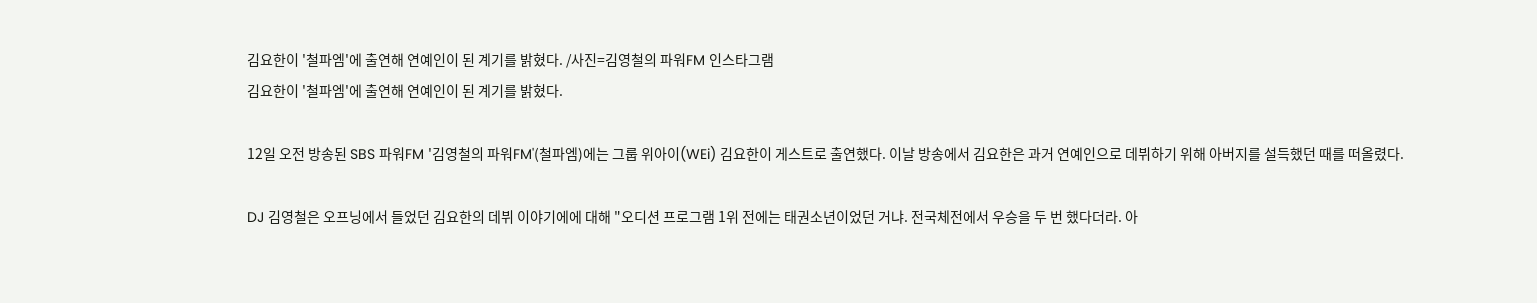김요한이 '철파엠'에 출연해 연예인이 된 계기를 밝혔다. /사진=김영철의 파워FM 인스타그램
김요한이 '철파엠'에 출연해 연예인이 된 계기를 밝혔다.

12일 오전 방송된 SBS 파워FM '김영철의 파워FM'(철파엠)에는 그룹 위아이(WEi) 김요한이 게스트로 출연했다. 이날 방송에서 김요한은 과거 연예인으로 데뷔하기 위해 아버지를 설득했던 때를 떠올렸다.

DJ 김영철은 오프닝에서 들었던 김요한의 데뷔 이야기에에 대해 "오디션 프로그램 1위 전에는 태권소년이었던 거냐. 전국체전에서 우승을 두 번 했다더라. 아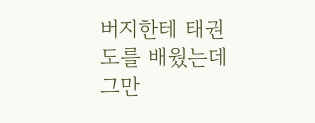버지한테 태권도를 배웠는데 그만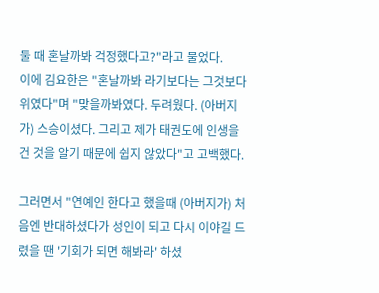둘 때 혼날까봐 걱정했다고?"라고 물었다.
이에 김요한은 "혼날까봐 라기보다는 그것보다 위였다"며 "맞을까봐였다. 두려웠다. (아버지가) 스승이셨다. 그리고 제가 태권도에 인생을 건 것을 알기 때문에 쉽지 않았다"고 고백했다.

그러면서 "연예인 한다고 했을때 (아버지가) 처음엔 반대하셨다가 성인이 되고 다시 이야길 드렸을 땐 '기회가 되면 해봐라' 하셨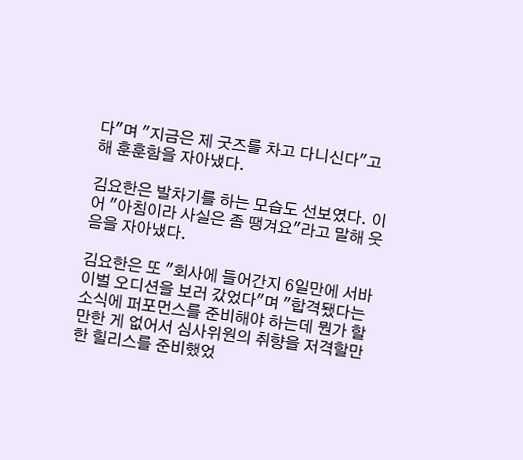다"며 "지금은 제 굿즈를 차고 다니신다"고 해 훈훈함을 자아냈다.

김요한은 발차기를 하는 모습도 선보였다. 이어 "아침이라 사실은 좀 땡겨요"라고 말해 웃음을 자아냈다.

김요한은 또 "회사에 들어간지 6일만에 서바이벌 오디션을 보러 갔었다"며 "합격됐다는 소식에 퍼포먼스를 준비해야 하는데 뭔가 할만한 게 없어서 심사위원의 취향을 저격할만한 힐리스를 준비했었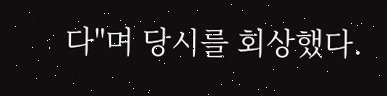다"며 당시를 회상했다.